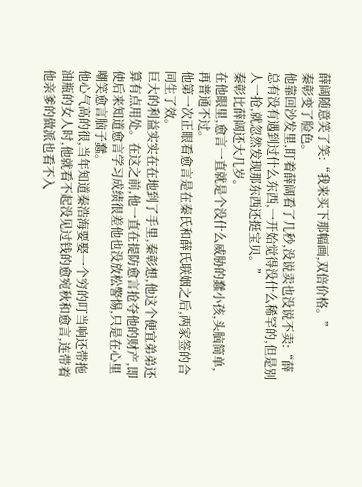薛阔随意笑了笑:“我来买下那幅画,双倍价格。”
秦彰变了脸色。
他靠回沙发里,盯着薛阔看了几秒,没说卖也没说不卖:“薛总有没有遇到过什么东西,一开始觉得没什么稀罕的,但是别人一抢,就忽然发现那东西还挺宝贝。”
秦彰比薛阔还大几岁。
在他眼里,愈言一直就是个没什么威胁的蠢小孩,头脑简单,再普通不过。
他第一次正眼看愈言是在秦氏和薛氏联姻之后,两家签的合同生了效。
巨大的利益实实在在地到了手里,秦彰想,他这个便宜弟弟还算有点用处。在这之前,他一直在提防愈言抢夺他的财产,即使后来知道愈言学习成绩很差他也没放松警惕,只是在心里嘲笑愈言脑子蠢。
他心气高的很,当年知道秦浩海要娶一个穷的叮当响还带拖油瓶的女人时,他就看不起没见过钱的愈宛秋和愈言,连带着他亲爹的做派也看不入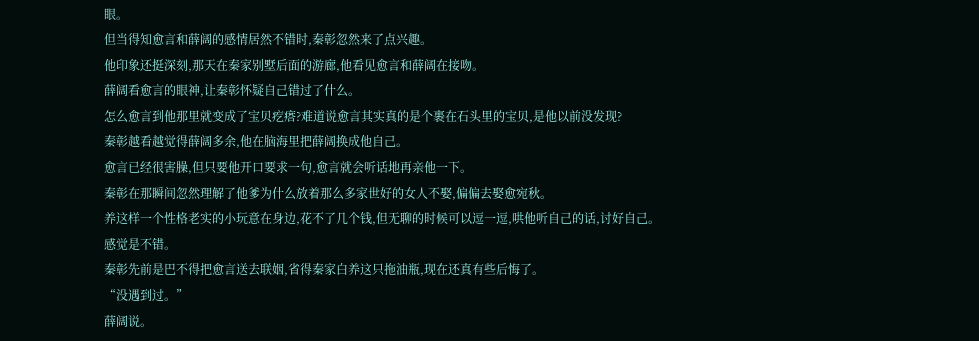眼。
但当得知愈言和薛阔的感情居然不错时,秦彰忽然来了点兴趣。
他印象还挺深刻,那天在秦家别墅后面的游廊,他看见愈言和薛阔在接吻。
薛阔看愈言的眼神,让秦彰怀疑自己错过了什么。
怎么愈言到他那里就变成了宝贝疙瘩?难道说愈言其实真的是个裹在石头里的宝贝,是他以前没发现?
秦彰越看越觉得薛阔多余,他在脑海里把薛阔换成他自己。
愈言已经很害臊,但只要他开口要求一句,愈言就会听话地再亲他一下。
秦彰在那瞬间忽然理解了他爹为什么放着那么多家世好的女人不娶,偏偏去娶愈宛秋。
养这样一个性格老实的小玩意在身边,花不了几个钱,但无聊的时候可以逗一逗,哄他听自己的话,讨好自己。
感觉是不错。
秦彰先前是巴不得把愈言送去联姻,省得秦家白养这只拖油瓶,现在还真有些后悔了。
“没遇到过。”
薛阔说。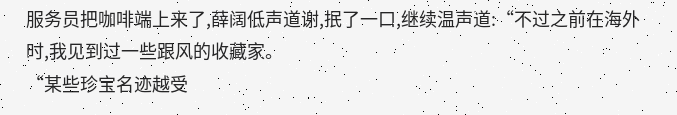服务员把咖啡端上来了,薛阔低声道谢,抿了一口,继续温声道:“不过之前在海外时,我见到过一些跟风的收藏家。
“某些珍宝名迹越受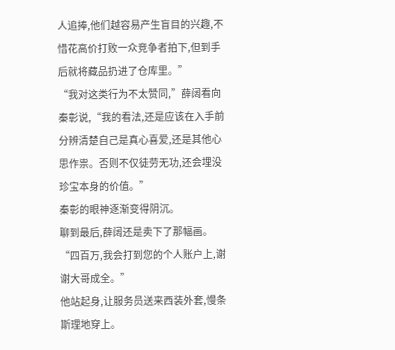人追捧,他们越容易产生盲目的兴趣,不惜花高价打败一众竞争者拍下,但到手后就将藏品扔进了仓库里。”
“我对这类行为不太赞同,”薛阔看向秦彰说,“我的看法,还是应该在入手前分辨清楚自己是真心喜爱,还是其他心思作祟。否则不仅徒劳无功,还会埋没珍宝本身的价值。”
秦彰的眼神逐渐变得阴沉。
聊到最后,薛阔还是卖下了那幅画。
“四百万,我会打到您的个人账户上,谢谢大哥成全。”
他站起身,让服务员送来西装外套,慢条斯理地穿上。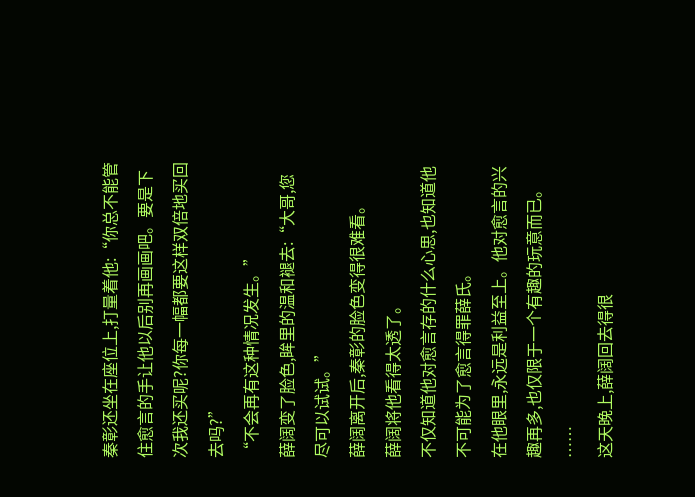秦彰还坐在座位上,打量着他:“你总不能管住愈言的手让他以后别再画画吧。要是下次我还买呢?你每一幅都要这样双倍地买回去吗?”
“不会再有这种情况发生。”
薛阔变了脸色,眸里的温和褪去:“大哥,您尽可以试试。”
薛阔离开后,秦彰的脸色变得很难看。
薛阔将他看得太透了。
不仅知道他对愈言存的什么心思,也知道他不可能为了愈言得罪薛氏。
在他眼里,永远是利益至上。他对愈言的兴趣再多,也仅限于一个有趣的玩意而已。
……
这天晚上,薛阔回去得很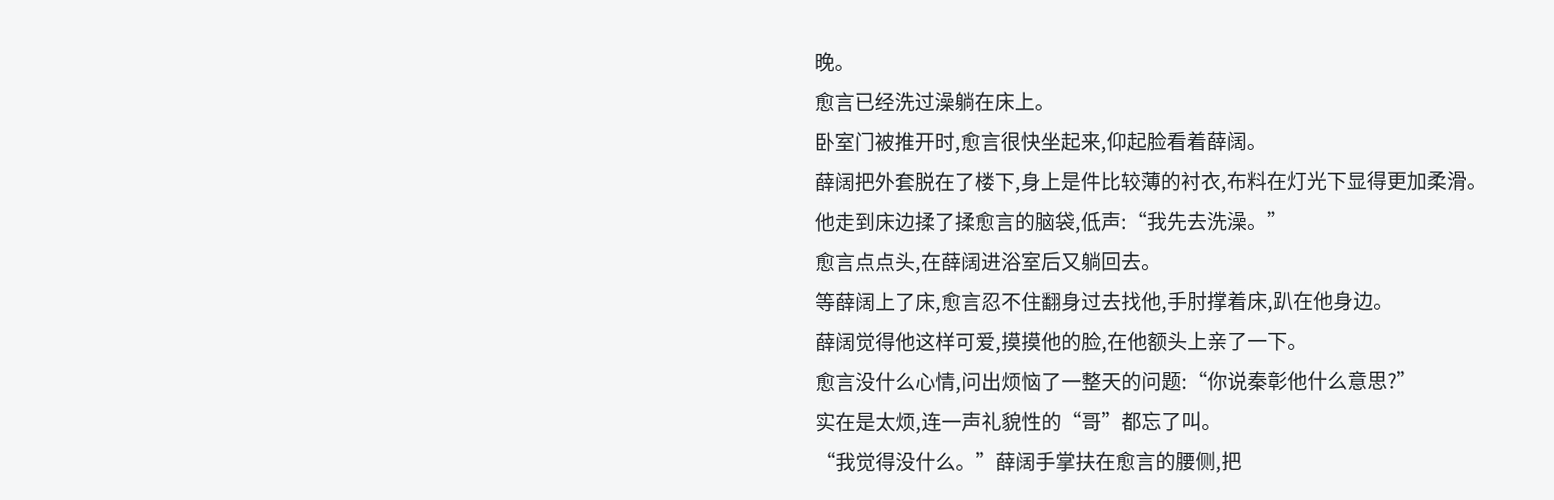晚。
愈言已经洗过澡躺在床上。
卧室门被推开时,愈言很快坐起来,仰起脸看着薛阔。
薛阔把外套脱在了楼下,身上是件比较薄的衬衣,布料在灯光下显得更加柔滑。
他走到床边揉了揉愈言的脑袋,低声:“我先去洗澡。”
愈言点点头,在薛阔进浴室后又躺回去。
等薛阔上了床,愈言忍不住翻身过去找他,手肘撑着床,趴在他身边。
薛阔觉得他这样可爱,摸摸他的脸,在他额头上亲了一下。
愈言没什么心情,问出烦恼了一整天的问题:“你说秦彰他什么意思?”
实在是太烦,连一声礼貌性的“哥”都忘了叫。
“我觉得没什么。”薛阔手掌扶在愈言的腰侧,把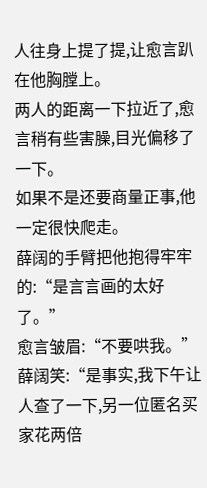人往身上提了提,让愈言趴在他胸膛上。
两人的距离一下拉近了,愈言稍有些害臊,目光偏移了一下。
如果不是还要商量正事,他一定很快爬走。
薛阔的手臂把他抱得牢牢的:“是言言画的太好了。”
愈言皱眉:“不要哄我。”
薛阔笑:“是事实,我下午让人查了一下,另一位匿名买家花两倍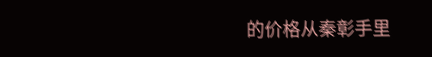的价格从秦彰手里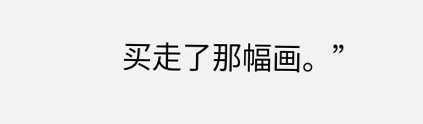买走了那幅画。”